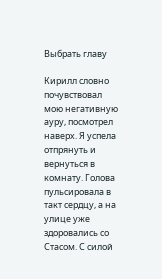Выбрать главу

Кирилл словно почувствовал мою негативную ауру, посмотрел наверх. Я успела отпрянуть и вернуться в комнату. Голова пульсировала в такт сердцу, а на улице уже здоровались со Стасом. С силой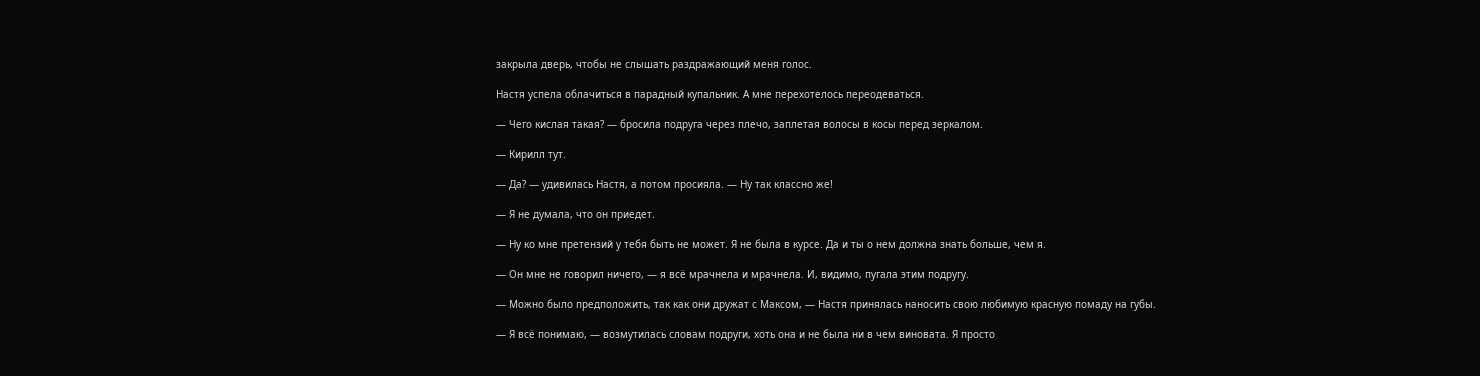закрыла дверь, чтобы не слышать раздражающий меня голос.

Настя успела облачиться в парадный купальник. А мне перехотелось переодеваться.

— Чего кислая такая? — бросила подруга через плечо, заплетая волосы в косы перед зеркалом.

— Кирилл тут.

— Да? — удивилась Настя, а потом просияла. — Ну так классно же!

— Я не думала, что он приедет.

— Ну ко мне претензий у тебя быть не может. Я не была в курсе. Да и ты о нем должна знать больше, чем я.

— Он мне не говорил ничего, — я всё мрачнела и мрачнела. И, видимо, пугала этим подругу.

— Можно было предположить, так как они дружат с Максом, — Настя принялась наносить свою любимую красную помаду на губы.

— Я всё понимаю, — возмутилась словам подруги, хоть она и не была ни в чем виновата. Я просто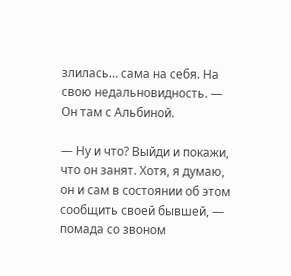злилась… сама на себя. На свою недальновидность. — Он там с Альбиной.

— Ну и что? Выйди и покажи, что он занят. Хотя, я думаю, он и сам в состоянии об этом сообщить своей бывшей, — помада со звоном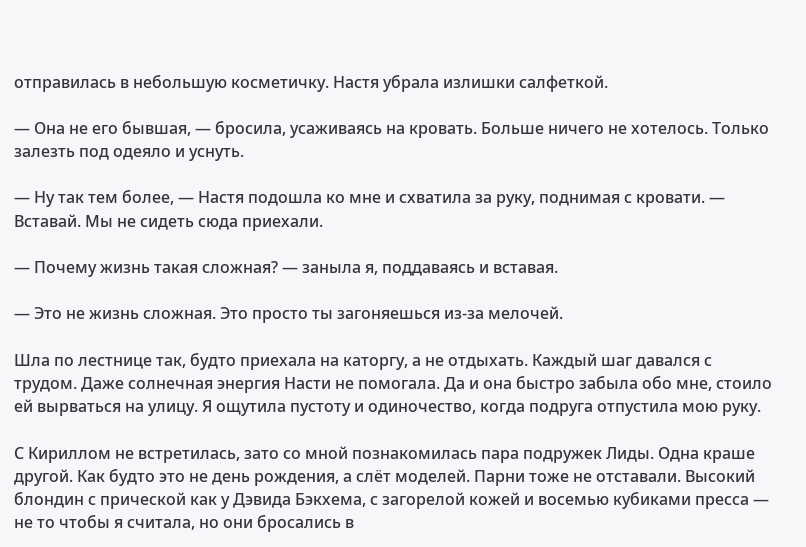отправилась в небольшую косметичку. Настя убрала излишки салфеткой.

— Она не его бывшая, — бросила, усаживаясь на кровать. Больше ничего не хотелось. Только залезть под одеяло и уснуть.

— Ну так тем более, — Настя подошла ко мне и схватила за руку, поднимая с кровати. — Вставай. Мы не сидеть сюда приехали.

— Почему жизнь такая сложная? — заныла я, поддаваясь и вставая.

— Это не жизнь сложная. Это просто ты загоняешься из-за мелочей.

Шла по лестнице так, будто приехала на каторгу, а не отдыхать. Каждый шаг давался с трудом. Даже солнечная энергия Насти не помогала. Да и она быстро забыла обо мне, стоило ей вырваться на улицу. Я ощутила пустоту и одиночество, когда подруга отпустила мою руку.

С Кириллом не встретилась, зато со мной познакомилась пара подружек Лиды. Одна краше другой. Как будто это не день рождения, а слёт моделей. Парни тоже не отставали. Высокий блондин с прической как у Дэвида Бэкхема, с загорелой кожей и восемью кубиками пресса — не то чтобы я считала, но они бросались в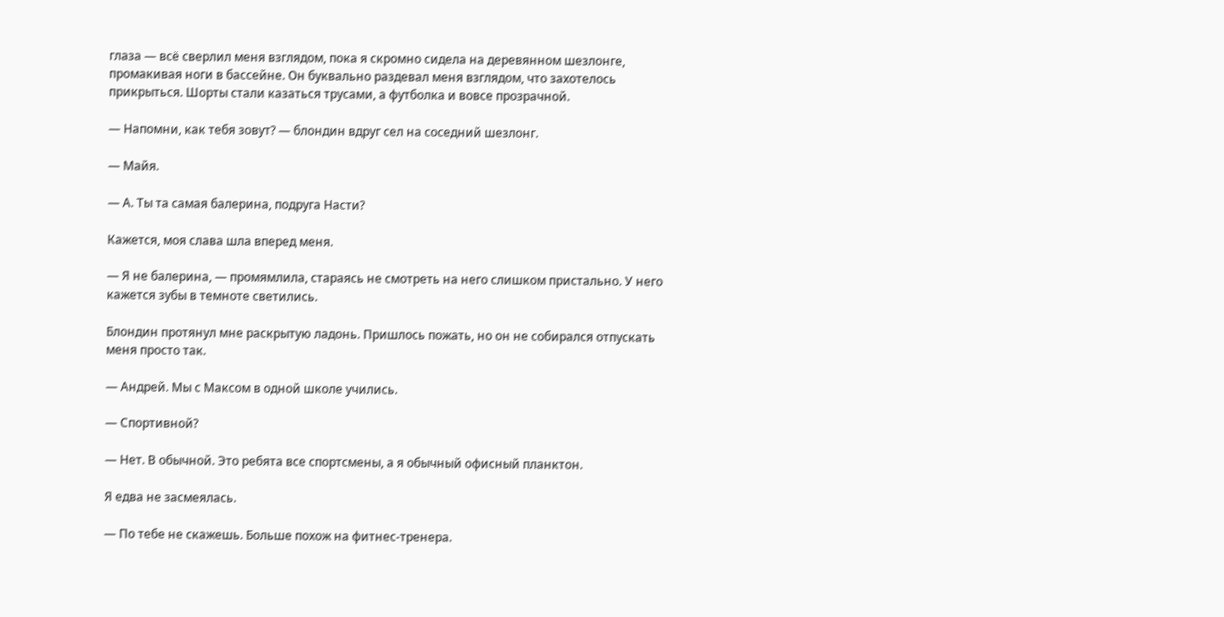глаза — всё сверлил меня взглядом, пока я скромно сидела на деревянном шезлонге, промакивая ноги в бассейне. Он буквально раздевал меня взглядом, что захотелось прикрыться. Шорты стали казаться трусами, а футболка и вовсе прозрачной.

— Напомни, как тебя зовут? — блондин вдруг сел на соседний шезлонг.

— Майя.

— А. Ты та самая балерина, подруга Насти?

Кажется, моя слава шла вперед меня.

— Я не балерина, — промямлила, стараясь не смотреть на него слишком пристально. У него кажется зубы в темноте светились.

Блондин протянул мне раскрытую ладонь. Пришлось пожать, но он не собирался отпускать меня просто так.

— Андрей. Мы с Максом в одной школе учились.

— Спортивной?

— Нет. В обычной. Это ребята все спортсмены, а я обычный офисный планктон.

Я едва не засмеялась.

— По тебе не скажешь. Больше похож на фитнес-тренера.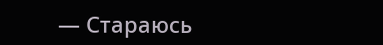— Стараюсь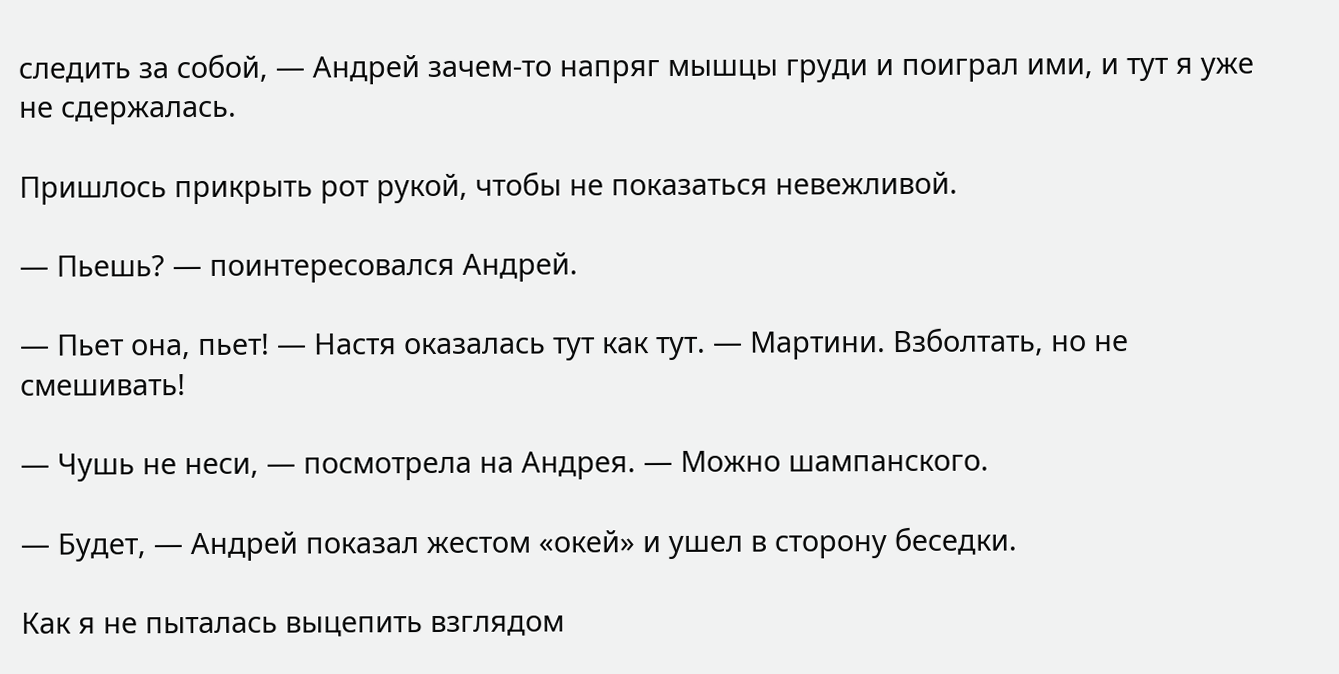следить за собой, — Андрей зачем-то напряг мышцы груди и поиграл ими, и тут я уже не сдержалась.

Пришлось прикрыть рот рукой, чтобы не показаться невежливой.

— Пьешь? — поинтересовался Андрей.

— Пьет она, пьет! — Настя оказалась тут как тут. — Мартини. Взболтать, но не смешивать!

— Чушь не неси, — посмотрела на Андрея. — Можно шампанского.

— Будет, — Андрей показал жестом «окей» и ушел в сторону беседки.

Как я не пыталась выцепить взглядом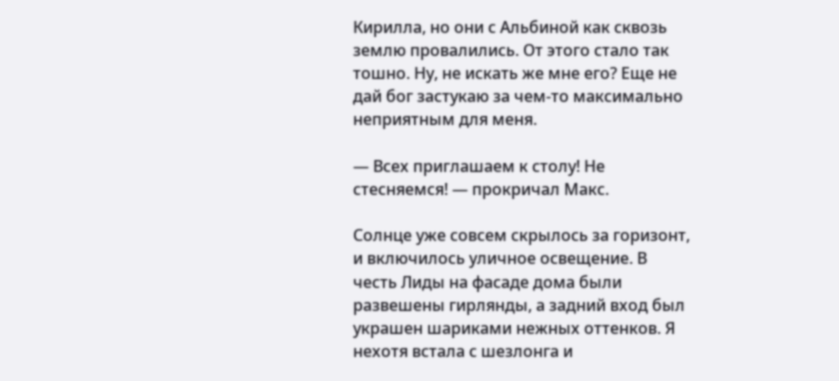Кирилла, но они с Альбиной как сквозь землю провалились. От этого стало так тошно. Ну, не искать же мне его? Еще не дай бог застукаю за чем-то максимально неприятным для меня.

— Всех приглашаем к столу! Не стесняемся! — прокричал Макс.

Солнце уже совсем скрылось за горизонт, и включилось уличное освещение. В честь Лиды на фасаде дома были развешены гирлянды, а задний вход был украшен шариками нежных оттенков. Я нехотя встала с шезлонга и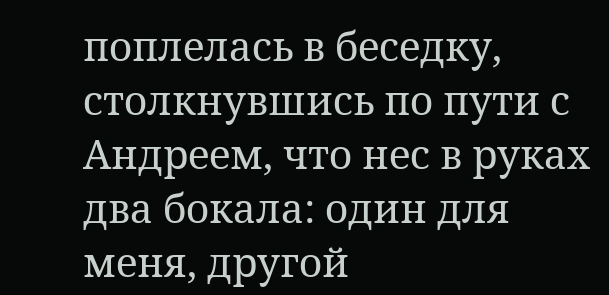поплелась в беседку, столкнувшись по пути с Андреем, что нес в руках два бокала: один для меня, другой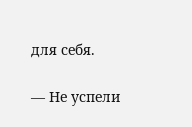для себя.

— Не успели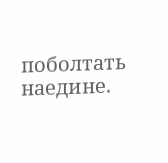поболтать наедине.